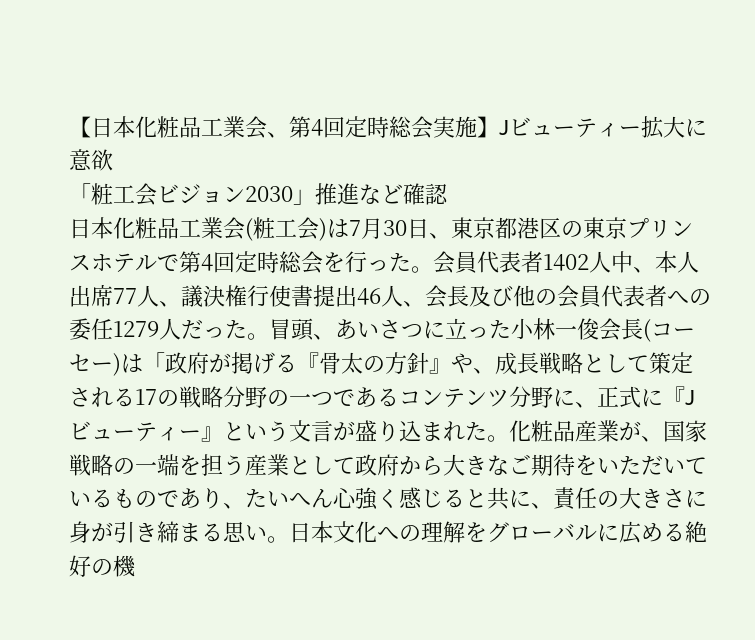【日本化粧品工業会、第4回定時総会実施】Jビューティー拡大に意欲
「粧工会ビジョン2030」推進など確認
日本化粧品工業会(粧工会)は7月30日、東京都港区の東京プリンスホテルで第4回定時総会を行った。会員代表者1402人中、本人出席77人、議決権行使書提出46人、会長及び他の会員代表者への委任1279人だった。冒頭、あいさつに立った小林一俊会長(コーセー)は「政府が掲げる『骨太の方針』や、成長戦略として策定される17の戦略分野の一つであるコンテンツ分野に、正式に『Jビューティー』という文言が盛り込まれた。化粧品産業が、国家戦略の一端を担う産業として政府から大きなご期待をいただいているものであり、たいへん心強く感じると共に、責任の大きさに身が引き締まる思い。日本文化への理解をグローバルに広める絶好の機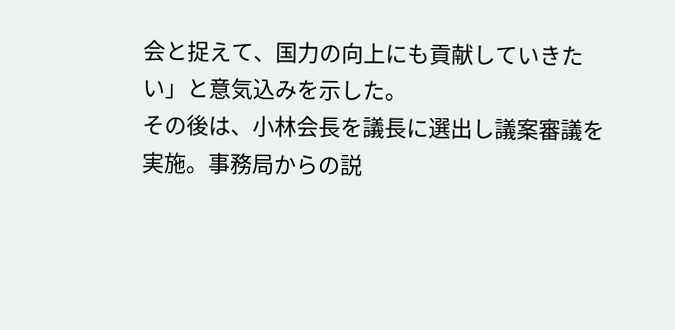会と捉えて、国力の向上にも貢献していきたい」と意気込みを示した。
その後は、小林会長を議長に選出し議案審議を実施。事務局からの説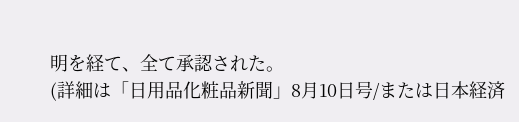明を経て、全て承認された。
(詳細は「日用品化粧品新聞」8月10日号/または日本経済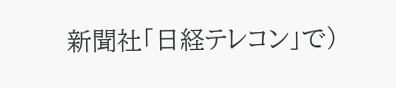新聞社「日経テレコン」で)